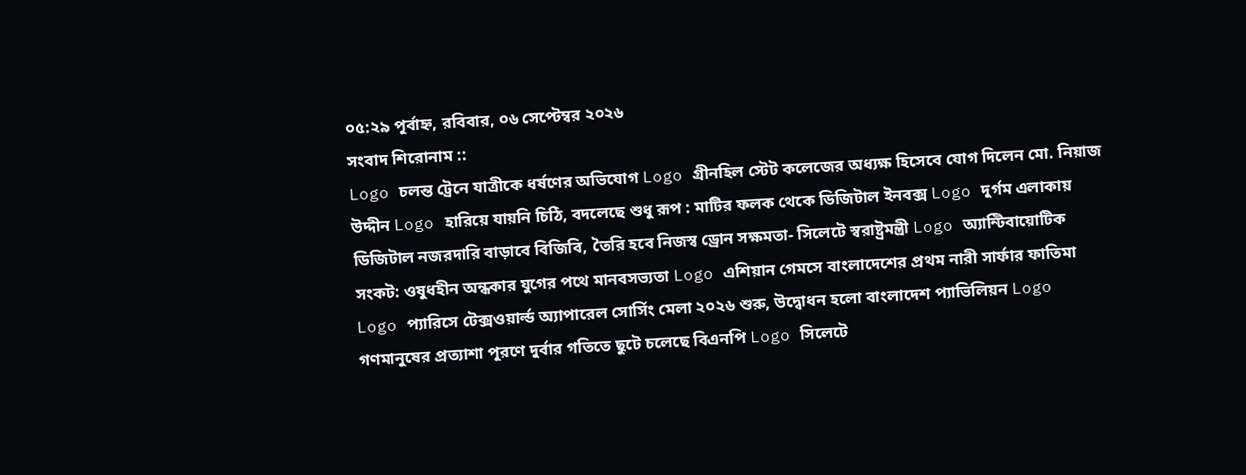০৫:২৯ পূর্বাহ্ন, রবিবার, ০৬ সেপ্টেম্বর ২০২৬
সংবাদ শিরোনাম ::
Logo চলন্ত ট্রেনে যাত্রীকে ধর্ষণের অভিযোগ Logo গ্রীনহিল স্টেট কলেজের অধ্যক্ষ হিসেবে যোগ দিলেন মো. নিয়াজ উদ্দীন Logo হারিয়ে যায়নি চিঠি, বদলেছে শুধু রূপ : মাটির ফলক থেকে ডিজিটাল ইনবক্স Logo দুর্গম এলাকায় ডিজিটাল নজরদারি বাড়াবে বিজিবি, তৈরি হবে নিজস্ব ড্রোন সক্ষমতা- সিলেটে স্বরাষ্ট্রমন্ত্রী Logo অ্যান্টিবায়োটিক সংকট: ওষুধহীন অন্ধকার যুগের পথে মানবসভ্যতা Logo এশিয়ান গেমসে বাংলাদেশের প্রথম নারী সার্ফার ফাতিমা Logo প্যারিসে টেক্সওয়ার্ল্ড অ্যাপারেল সোর্সিং মেলা ২০২৬ শুরু, উদ্বোধন হলো বাংলাদেশ প্যাভিলিয়ন Logo গণমানুষের প্রত্যাশা পূরণে দুর্বার গতিতে ছুটে চলেছে বিএনপি Logo সিলেটে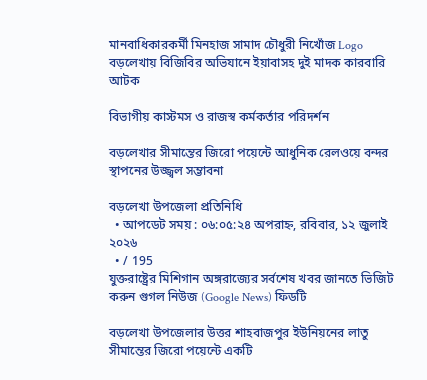মানবাধিকারকর্মী মিনহাজ সামাদ চৌধুরী নিখোঁজ Logo বড়লেখায় বিজিবির অভিযানে ইয়াবাসহ দুই মাদক কারবারি আটক

বিভাগীয় কাস্টমস ও রাজস্ব কর্মকর্তার পরিদর্শন

বড়লেখার সীমান্তের জিরো পয়েন্টে আধুনিক রেলওয়ে বন্দর স্থাপনের উজ্জ্বল সম্ভাবনা

বড়লেখা উপজেলা প্রতিনিধি
  • আপডেট সময় : ০৬:০৫:২৪ অপরাহ্ন, রবিবার, ১২ জুলাই ২০২৬
  • / 195
যুক্তরাষ্ট্রের মিশিগান অঙ্গরাজ্যের সর্বশেষ খবর জানতে ভিজিট করুন গুগল নিউজ (Google News) ফিডটি

বড়লেখা উপজেলার উত্তর শাহবাজপুর ইউনিয়নের লাতু সীমান্তের জিরো পয়েন্টে একটি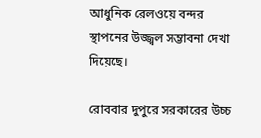আধুনিক রেলওয়ে বন্দর স্থাপনের উজ্জ্বল সম্ভাবনা দেখা দিয়েছে।

রোববার দুপুরে সরকারের উচ্চ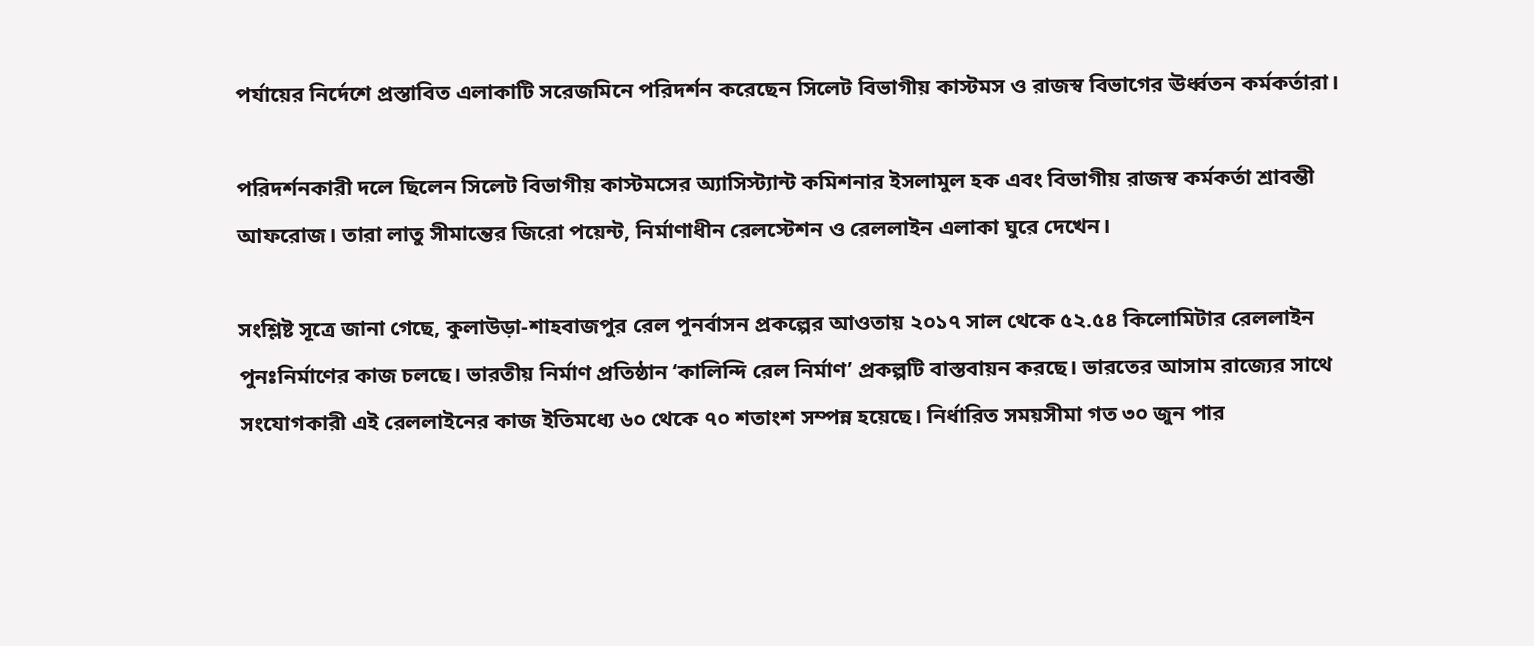পর্যায়ের নির্দেশে প্রস্তাবিত এলাকাটি সরেজমিনে পরিদর্শন করেছেন সিলেট বিভাগীয় কাস্টমস ও রাজস্ব বিভাগের ঊর্ধ্বতন কর্মকর্তারা।

পরিদর্শনকারী দলে ছিলেন সিলেট বিভাগীয় কাস্টমসের অ্যাসিস্ট্যান্ট কমিশনার ইসলামুল হক এবং বিভাগীয় রাজস্ব কর্মকর্তা শ্রাবন্তী আফরোজ। তারা লাতু সীমান্তের জিরো পয়েন্ট, নির্মাণাধীন রেলস্টেশন ও রেললাইন এলাকা ঘুরে দেখেন।

সংশ্লিষ্ট সূত্রে জানা গেছে, কুলাউড়া-শাহবাজপুর রেল পুনর্বাসন প্রকল্পের আওতায় ২০১৭ সাল থেকে ৫২.৫৪ কিলোমিটার রেললাইন পুনঃনির্মাণের কাজ চলছে। ভারতীয় নির্মাণ প্রতিষ্ঠান ‘কালিন্দি রেল নির্মাণ’ প্রকল্পটি বাস্তবায়ন করছে। ভারতের আসাম রাজ্যের সাথে সংযোগকারী এই রেললাইনের কাজ ইতিমধ্যে ৬০ থেকে ৭০ শতাংশ সম্পন্ন হয়েছে। নির্ধারিত সময়সীমা গত ৩০ জুন পার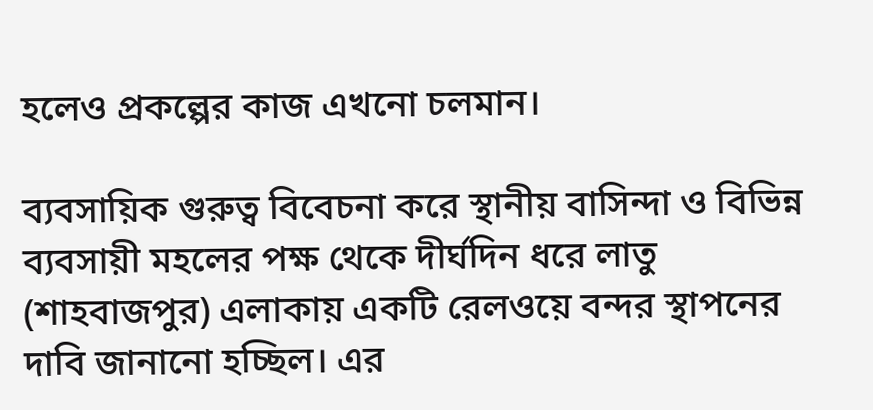হলেও প্রকল্পের কাজ এখনো চলমান।

ব্যবসায়িক গুরুত্ব বিবেচনা করে স্থানীয় বাসিন্দা ও বিভিন্ন ব্যবসায়ী মহলের পক্ষ থেকে দীর্ঘদিন ধরে লাতু (শাহবাজপুর) এলাকায় একটি রেলওয়ে বন্দর স্থাপনের দাবি জানানো হচ্ছিল। এর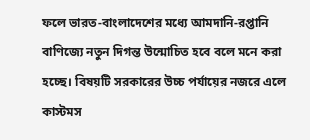ফলে ভারত-বাংলাদেশের মধ্যে আমদানি-রপ্তানি বাণিজ্যে নতুন দিগন্ত উন্মোচিত হবে বলে মনে করা হচ্ছে। বিষয়টি সরকারের উচ্চ পর্যায়ের নজরে এলে কাস্টমস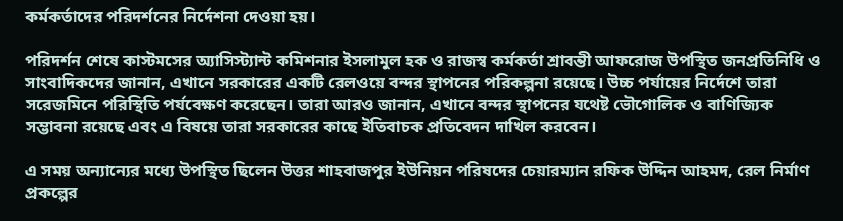কর্মকর্তাদের পরিদর্শনের নির্দেশনা দেওয়া হয়।

পরিদর্শন শেষে কাস্টমসের অ্যাসিস্ট্যান্ট কমিশনার ইসলামুল হক ও রাজস্ব কর্মকর্তা শ্রাবন্তী আফরোজ উপস্থিত জনপ্রতিনিধি ও সাংবাদিকদের জানান, এখানে সরকারের একটি রেলওয়ে বন্দর স্থাপনের পরিকল্পনা রয়েছে। উচ্চ পর্যায়ের নির্দেশে তারা সরেজমিনে পরিস্থিতি পর্যবেক্ষণ করেছেন। তারা আরও জানান, এখানে বন্দর স্থাপনের যথেষ্ট ভৌগোলিক ও বাণিজ্যিক সম্ভাবনা রয়েছে এবং এ বিষয়ে তারা সরকারের কাছে ইতিবাচক প্রতিবেদন দাখিল করবেন।

এ সময় অন্যান্যের মধ্যে উপস্থিত ছিলেন উত্তর শাহবাজপুর ইউনিয়ন পরিষদের চেয়ারম্যান রফিক উদ্দিন আহমদ, রেল নির্মাণ প্রকল্পের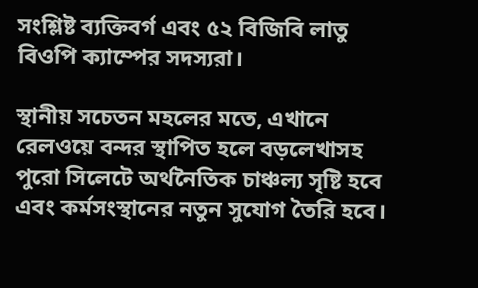সংশ্লিষ্ট ব্যক্তিবর্গ এবং ৫২ বিজিবি লাতু বিওপি ক্যাম্পের সদস্যরা।

স্থানীয় সচেতন মহলের মতে, এখানে রেলওয়ে বন্দর স্থাপিত হলে বড়লেখাসহ পুরো সিলেটে অর্থনৈতিক চাঞ্চল্য সৃষ্টি হবে এবং কর্মসংস্থানের নতুন সুযোগ তৈরি হবে।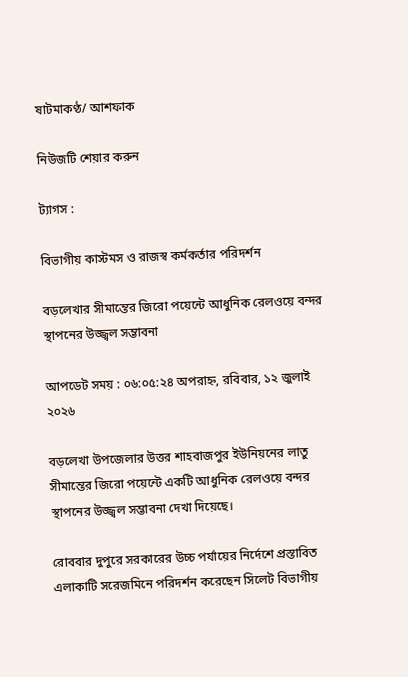ষাটমাকণ্ঠ/ আশফাক

নিউজটি শেয়ার করুন

ট্যাগস :

বিভাগীয় কাস্টমস ও রাজস্ব কর্মকর্তার পরিদর্শন

বড়লেখার সীমান্তের জিরো পয়েন্টে আধুনিক রেলওয়ে বন্দর স্থাপনের উজ্জ্বল সম্ভাবনা

আপডেট সময় : ০৬:০৫:২৪ অপরাহ্ন, রবিবার, ১২ জুলাই ২০২৬

বড়লেখা উপজেলার উত্তর শাহবাজপুর ইউনিয়নের লাতু সীমান্তের জিরো পয়েন্টে একটি আধুনিক রেলওয়ে বন্দর স্থাপনের উজ্জ্বল সম্ভাবনা দেখা দিয়েছে।

রোববার দুপুরে সরকারের উচ্চ পর্যায়ের নির্দেশে প্রস্তাবিত এলাকাটি সরেজমিনে পরিদর্শন করেছেন সিলেট বিভাগীয়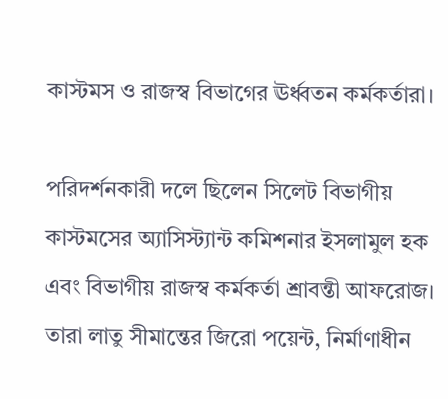কাস্টমস ও রাজস্ব বিভাগের ঊর্ধ্বতন কর্মকর্তারা।

পরিদর্শনকারী দলে ছিলেন সিলেট বিভাগীয় কাস্টমসের অ্যাসিস্ট্যান্ট কমিশনার ইসলামুল হক এবং বিভাগীয় রাজস্ব কর্মকর্তা শ্রাবন্তী আফরোজ। তারা লাতু সীমান্তের জিরো পয়েন্ট, নির্মাণাধীন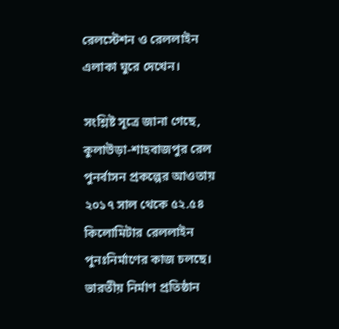রেলস্টেশন ও রেললাইন এলাকা ঘুরে দেখেন।

সংশ্লিষ্ট সূত্রে জানা গেছে, কুলাউড়া-শাহবাজপুর রেল পুনর্বাসন প্রকল্পের আওতায় ২০১৭ সাল থেকে ৫২.৫৪ কিলোমিটার রেললাইন পুনঃনির্মাণের কাজ চলছে। ভারতীয় নির্মাণ প্রতিষ্ঠান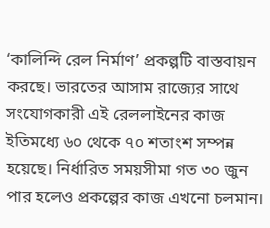‘কালিন্দি রেল নির্মাণ’ প্রকল্পটি বাস্তবায়ন করছে। ভারতের আসাম রাজ্যের সাথে সংযোগকারী এই রেললাইনের কাজ ইতিমধ্যে ৬০ থেকে ৭০ শতাংশ সম্পন্ন হয়েছে। নির্ধারিত সময়সীমা গত ৩০ জুন পার হলেও প্রকল্পের কাজ এখনো চলমান।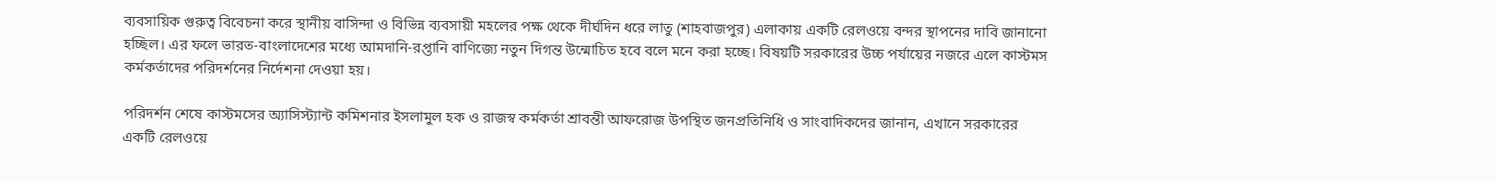ব্যবসায়িক গুরুত্ব বিবেচনা করে স্থানীয় বাসিন্দা ও বিভিন্ন ব্যবসায়ী মহলের পক্ষ থেকে দীর্ঘদিন ধরে লাতু (শাহবাজপুর) এলাকায় একটি রেলওয়ে বন্দর স্থাপনের দাবি জানানো হচ্ছিল। এর ফলে ভারত-বাংলাদেশের মধ্যে আমদানি-রপ্তানি বাণিজ্যে নতুন দিগন্ত উন্মোচিত হবে বলে মনে করা হচ্ছে। বিষয়টি সরকারের উচ্চ পর্যায়ের নজরে এলে কাস্টমস কর্মকর্তাদের পরিদর্শনের নির্দেশনা দেওয়া হয়।

পরিদর্শন শেষে কাস্টমসের অ্যাসিস্ট্যান্ট কমিশনার ইসলামুল হক ও রাজস্ব কর্মকর্তা শ্রাবন্তী আফরোজ উপস্থিত জনপ্রতিনিধি ও সাংবাদিকদের জানান, এখানে সরকারের একটি রেলওয়ে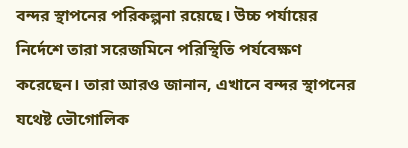বন্দর স্থাপনের পরিকল্পনা রয়েছে। উচ্চ পর্যায়ের নির্দেশে তারা সরেজমিনে পরিস্থিতি পর্যবেক্ষণ করেছেন। তারা আরও জানান, এখানে বন্দর স্থাপনের যথেষ্ট ভৌগোলিক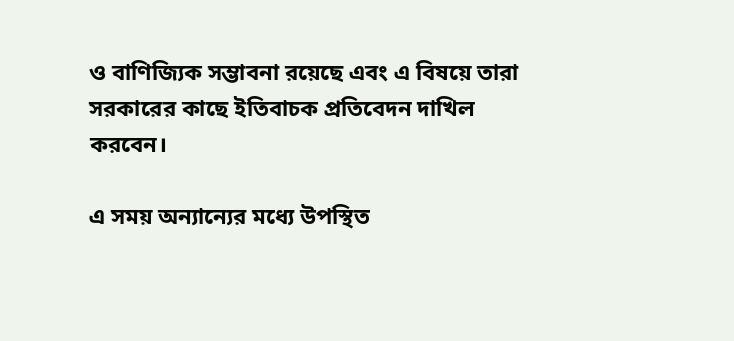ও বাণিজ্যিক সম্ভাবনা রয়েছে এবং এ বিষয়ে তারা সরকারের কাছে ইতিবাচক প্রতিবেদন দাখিল করবেন।

এ সময় অন্যান্যের মধ্যে উপস্থিত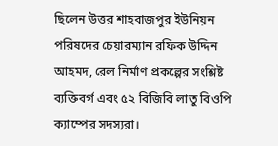ছিলেন উত্তর শাহবাজপুর ইউনিয়ন পরিষদের চেয়ারম্যান রফিক উদ্দিন আহমদ, রেল নির্মাণ প্রকল্পের সংশ্লিষ্ট ব্যক্তিবর্গ এবং ৫২ বিজিবি লাতু বিওপি ক্যাম্পের সদস্যরা।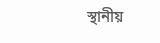স্থানীয়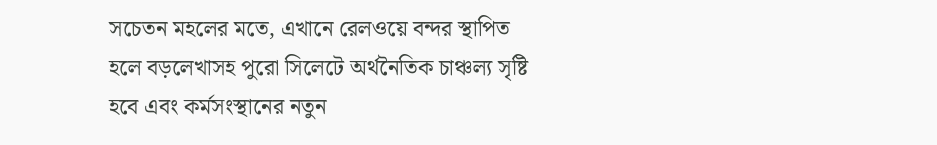সচেতন মহলের মতে, এখানে রেলওয়ে বন্দর স্থাপিত হলে বড়লেখাসহ পুরো সিলেটে অর্থনৈতিক চাঞ্চল্য সৃষ্টি হবে এবং কর্মসংস্থানের নতুন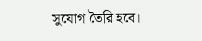সুযোগ তৈরি হবে।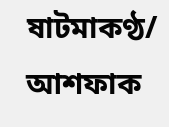ষাটমাকণ্ঠ/ আশফাক